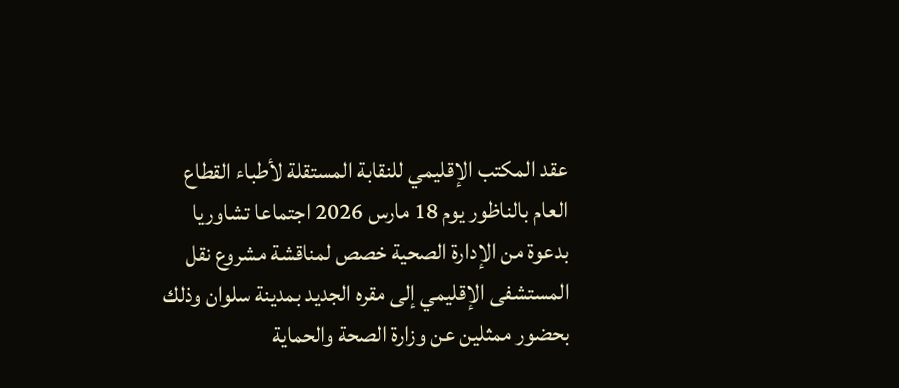عقد المكتب الإقليمي للنقابة المستقلة لأطباء القطاع العام بالناظور يوم 18 مارس 2026 اجتماعا تشاوريا بدعوة من الإدارة الصحية خصص لمناقشة مشروع نقل المستشفى الإقليمي إلى مقره الجديد بمدينة سلوان وذلك بحضور ممثلين عن وزارة الصحة والحماية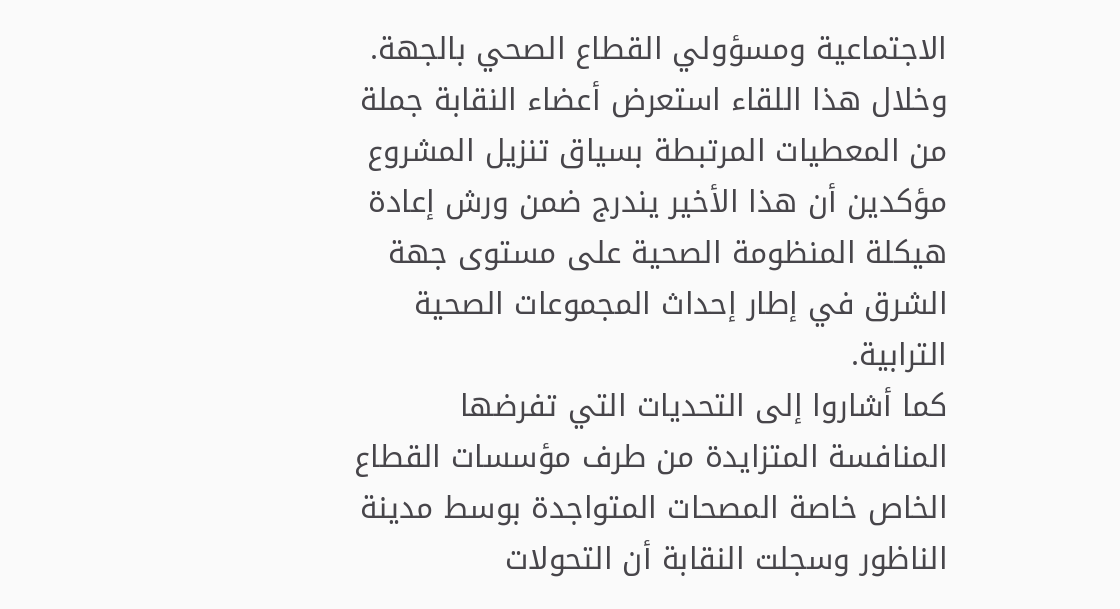الاجتماعية ومسؤولي القطاع الصحي بالجهة.
وخلال هذا اللقاء استعرض أعضاء النقابة جملة من المعطيات المرتبطة بسياق تنزيل المشروع مؤكدين أن هذا الأخير يندرج ضمن ورش إعادة هيكلة المنظومة الصحية على مستوى جهة الشرق في إطار إحداث المجموعات الصحية الترابية.
كما أشاروا إلى التحديات التي تفرضها المنافسة المتزايدة من طرف مؤسسات القطاع الخاص خاصة المصحات المتواجدة بوسط مدينة الناظور وسجلت النقابة أن التحولات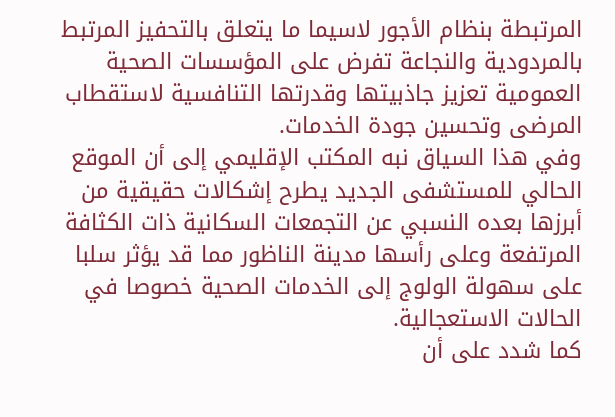المرتبطة بنظام الأجور لاسيما ما يتعلق بالتحفيز المرتبط بالمردودية والنجاعة تفرض على المؤسسات الصحية العمومية تعزيز جاذبيتها وقدرتها التنافسية لاستقطاب المرضى وتحسين جودة الخدمات.
وفي هذا السياق نبه المكتب الإقليمي إلى أن الموقع الحالي للمستشفى الجديد يطرح إشكالات حقيقية من أبرزها بعده النسبي عن التجمعات السكانية ذات الكثافة المرتفعة وعلى رأسها مدينة الناظور مما قد يؤثر سلبا على سهولة الولوج إلى الخدمات الصحية خصوصا في الحالات الاستعجالية.
كما شدد على أن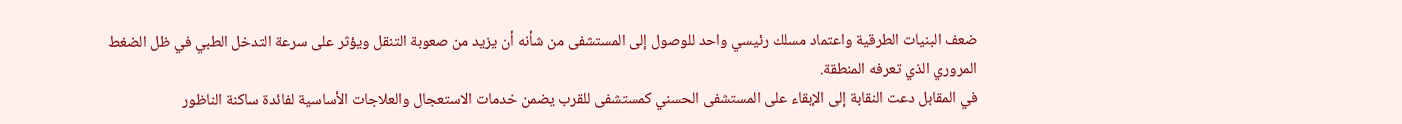ضعف البنيات الطرقية واعتماد مسلك رئيسي واحد للوصول إلى المستشفى من شأنه أن يزيد من صعوبة التنقل ويؤثر على سرعة التدخل الطبي في ظل الضغط المروري الذي تعرفه المنطقة.
في المقابل دعت النقابة إلى الإبقاء على المستشفى الحسني كمستشفى للقرب يضمن خدمات الاستعجال والعلاجات الأساسية لفائدة ساكنة الناظور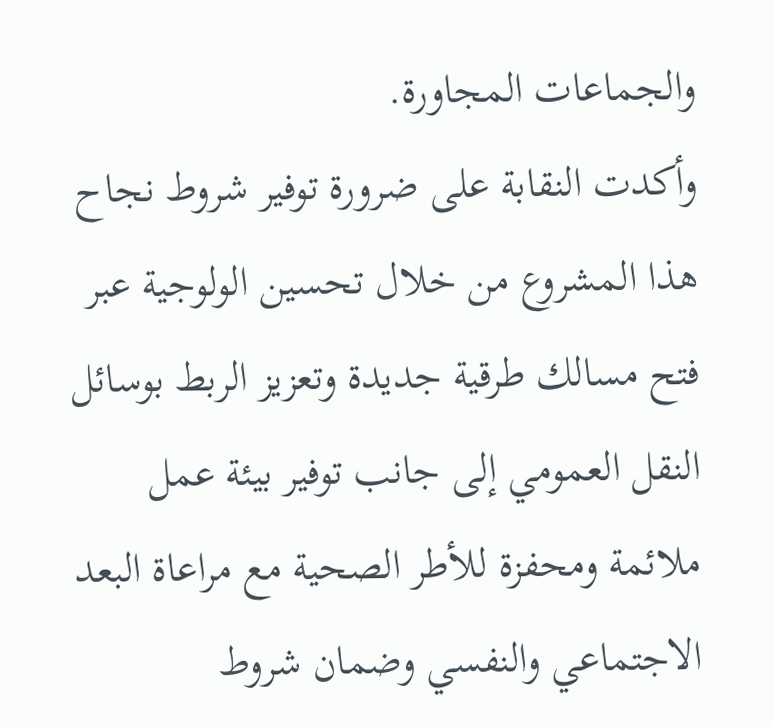والجماعات المجاورة.
وأكدت النقابة على ضرورة توفير شروط نجاح هذا المشروع من خلال تحسين الولوجية عبر فتح مسالك طرقية جديدة وتعزيز الربط بوسائل النقل العمومي إلى جانب توفير بيئة عمل ملائمة ومحفزة للأطر الصحية مع مراعاة البعد الاجتماعي والنفسي وضمان شروط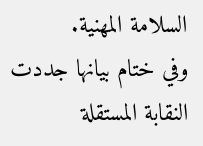السلامة المهنية.
وفي ختام بيانها جددت النقابة المستقلة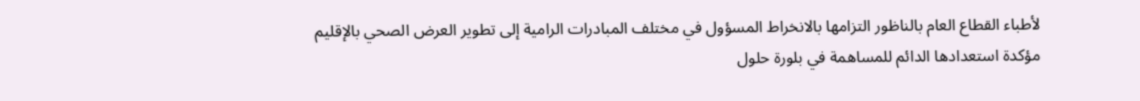لأطباء القطاع العام بالناظور التزامها بالانخراط المسؤول في مختلف المبادرات الرامية إلى تطوير العرض الصحي بالإقليم مؤكدة استعدادها الدائم للمساهمة في بلورة حلول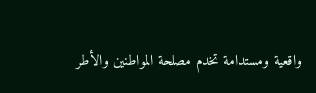واقعية ومستدامة تخدم مصلحة المواطنين والأطر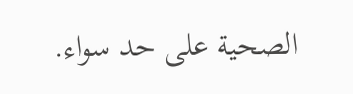الصحية على حد سواء.